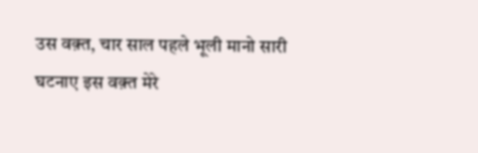उस वक़्त, चार साल पहले भूली मानो सारी घटनाए इस वक़्त मेरे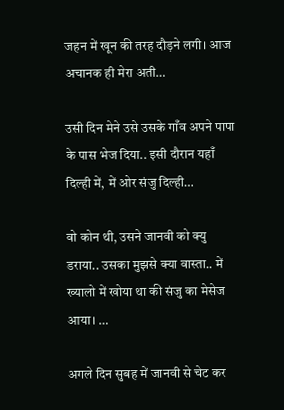जहन में खून की तरह दौड़ने लगी। आज अचानक ही मेरा अती…

उसी दिन मेने उसे उसके गाँव अपने पापा के पास भेज दिया.. इसी दौरान यहाँ दिल्ही में, में ओर संजु दिल्ही…

वो कोन थी, उसने जानवी को क्यु डराया.. उसका मुझसे क्या वास्ता.. में ख्यालो में खोया था की संजु का मेसेज आया। …

अगले दिन सुबह में जानवी से चेट कर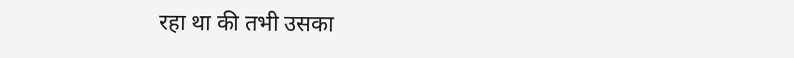रहा था की तभी उसका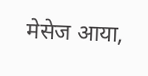मेसेज आया,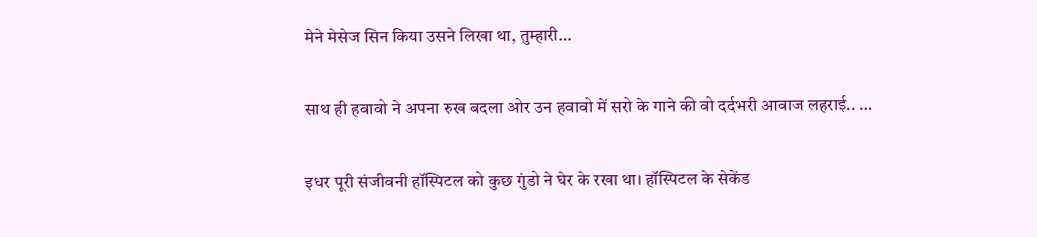मेने मेसेज सिन किया उसने लिखा था, तुम्हारी…

साथ ही हवावो ने अपना रुख बदला ओर उन हवावो में सरो के गाने की वो दर्दभरी आवाज लहराई.. …

इधर पूरी संजीवनी हॉस्पिटल को कुछ गुंडो ने घेर के रखा था। हॉस्पिटल के सेकेंड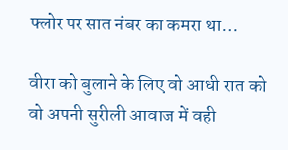फ्लोर पर सात नंबर का कमरा था…

वीरा को बुलाने के लिए वो आधी रात को वो अपनी सुरीली आवाज में वही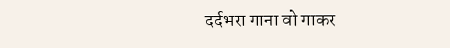दर्दभरा गाना वो गाकर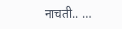नाचती.. …